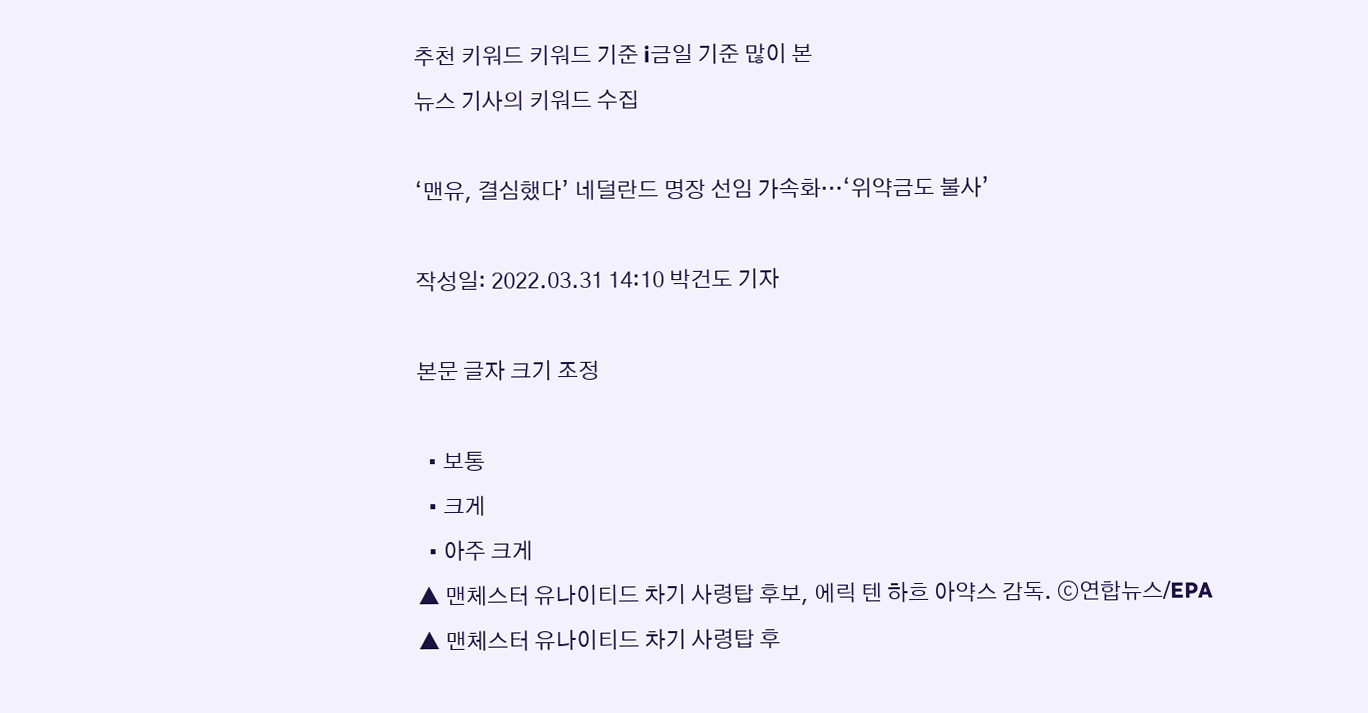추천 키워드 키워드 기준 i금일 기준 많이 본
뉴스 기사의 키워드 수집

‘맨유, 결심했다’ 네덜란드 명장 선임 가속화…‘위약금도 불사’

작성일: 2022.03.31 14:10 박건도 기자

본문 글자 크기 조정

  • 보통
  • 크게
  • 아주 크게
▲ 맨체스터 유나이티드 차기 사령탑 후보, 에릭 텐 하흐 아약스 감독. ⓒ연합뉴스/EPA
▲ 맨체스터 유나이티드 차기 사령탑 후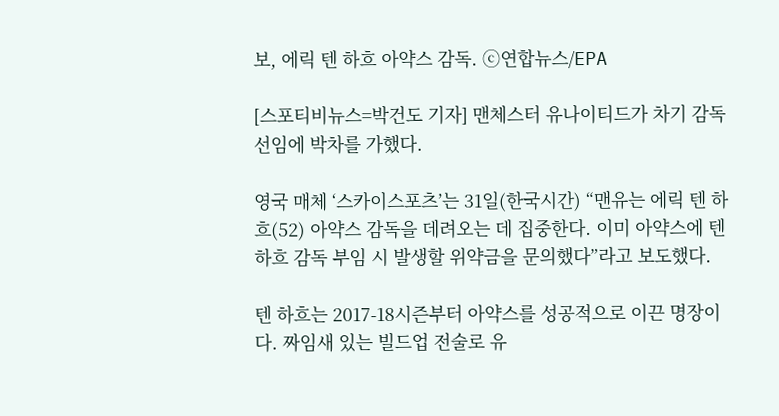보, 에릭 텐 하흐 아약스 감독. ⓒ연합뉴스/EPA

[스포티비뉴스=박건도 기자] 맨체스터 유나이티드가 차기 감독 선임에 박차를 가했다.

영국 매체 ‘스카이스포츠’는 31일(한국시간) “맨유는 에릭 텐 하흐(52) 아약스 감독을 데려오는 데 집중한다. 이미 아약스에 텐 하흐 감독 부임 시 발생할 위약금을 문의했다”라고 보도했다.

텐 하흐는 2017-18시즌부터 아약스를 성공적으로 이끈 명장이다. 짜임새 있는 빌드업 전술로 유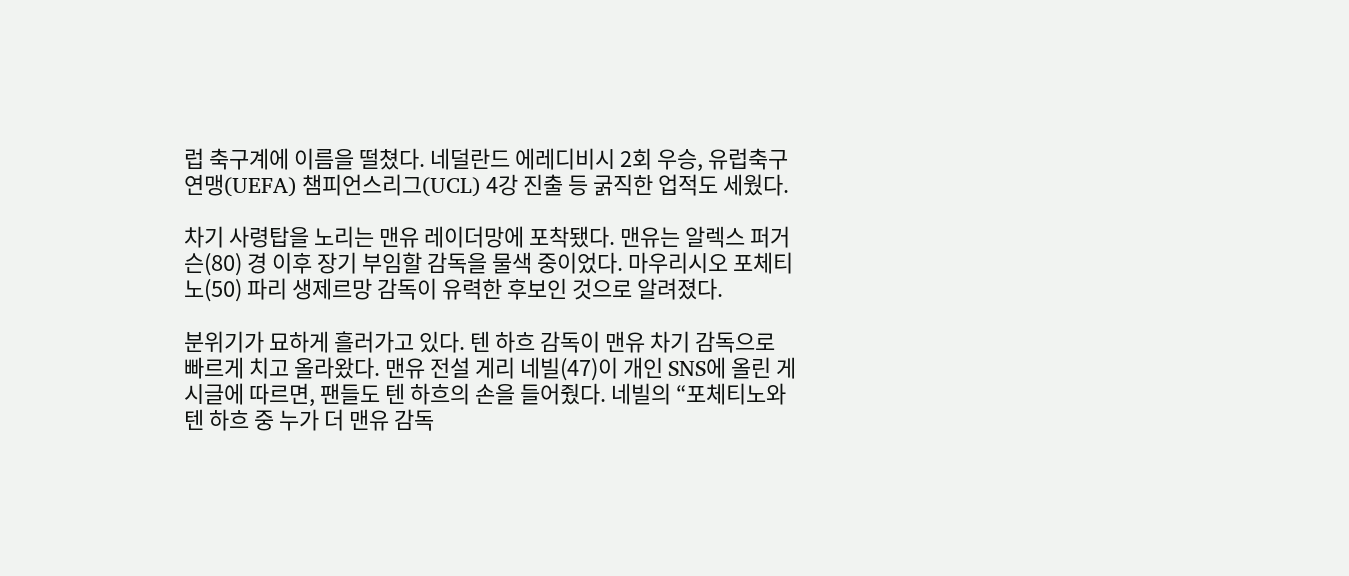럽 축구계에 이름을 떨쳤다. 네덜란드 에레디비시 2회 우승, 유럽축구연맹(UEFA) 챔피언스리그(UCL) 4강 진출 등 굵직한 업적도 세웠다.

차기 사령탑을 노리는 맨유 레이더망에 포착됐다. 맨유는 알렉스 퍼거슨(80) 경 이후 장기 부임할 감독을 물색 중이었다. 마우리시오 포체티노(50) 파리 생제르망 감독이 유력한 후보인 것으로 알려졌다.

분위기가 묘하게 흘러가고 있다. 텐 하흐 감독이 맨유 차기 감독으로 빠르게 치고 올라왔다. 맨유 전설 게리 네빌(47)이 개인 SNS에 올린 게시글에 따르면, 팬들도 텐 하흐의 손을 들어줬다. 네빌의 “포체티노와 텐 하흐 중 누가 더 맨유 감독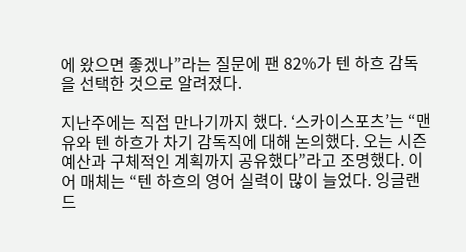에 왔으면 좋겠나”라는 질문에 팬 82%가 텐 하흐 감독을 선택한 것으로 알려졌다.

지난주에는 직접 만나기까지 했다. ‘스카이스포츠’는 “맨유와 텐 하흐가 차기 감독직에 대해 논의했다. 오는 시즌 예산과 구체적인 계획까지 공유했다”라고 조명했다. 이어 매체는 “텐 하흐의 영어 실력이 많이 늘었다. 잉글랜드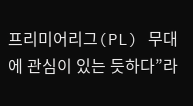프리미어리그(PL) 무대에 관심이 있는 듯하다”라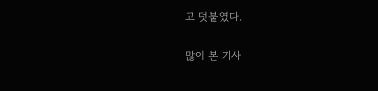고 덧붙였다.

많이 본 기사